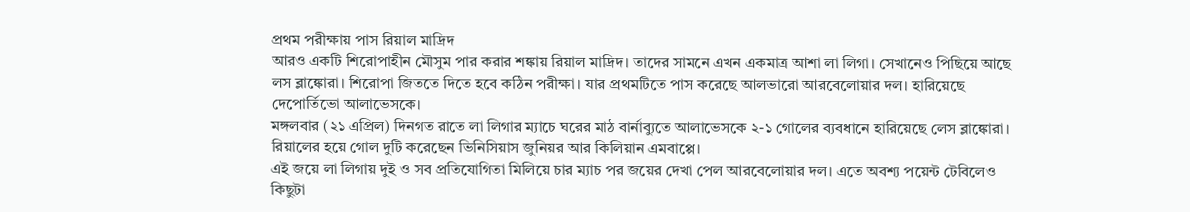প্রথম পরীক্ষায় পাস রিয়াল মাদ্রিদ
আরও একটি শিরোপাহীন মৌসুম পার করার শঙ্কায় রিয়াল মাদ্রিদ। তাদের সামনে এখন একমাত্র আশা লা লিগা। সেখানেও পিছিয়ে আছে লস ব্লাঙ্কোরা। শিরোপা জিততে দিতে হবে কঠিন পরীক্ষা। যার প্রথমটিতে পাস করেছে আলভারো আরবেলোয়ার দল। হারিয়েছে দেপোর্তিভো আলাভেসকে।
মঙ্গলবার (২১ এপ্রিল) দিনগত রাতে লা লিগার ম্যাচে ঘরের মাঠ বার্নাব্যুতে আলাভেসকে ২-১ গোলের ব্যবধানে হারিয়েছে লেস ব্লাঙ্কোরা। রিয়ালের হয়ে গোল দুটি করেছেন ভিনিসিয়াস জুনিয়র আর কিলিয়ান এমবাপ্পে।
এই জয়ে লা লিগায় দুই ও সব প্রতিযোগিতা মিলিয়ে চার ম্যাচ পর জয়ের দেখা পেল আরবেলোয়ার দল। এতে অবশ্য পয়েন্ট টেবিলেও কিছুটা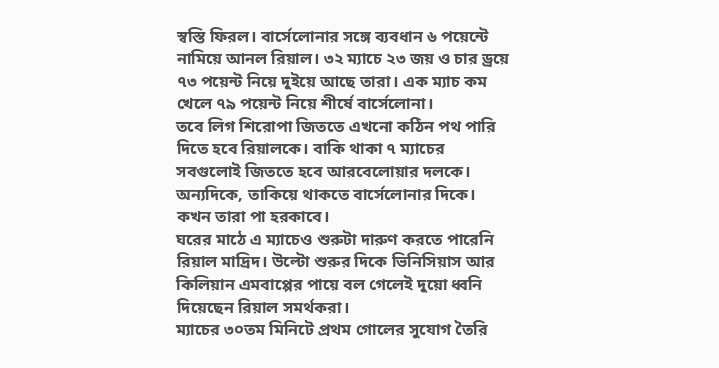স্বস্তি ফিরল। বার্সেলোনার সঙ্গে ব্যবধান ৬ পয়েন্টে নামিয়ে আনল রিয়াল। ৩২ ম্যাচে ২৩ জয় ও চার ড্রয়ে ৭৩ পয়েন্ট নিয়ে দুইয়ে আছে তারা। এক ম্যাচ কম খেলে ৭৯ পয়েন্ট নিয়ে শীর্ষে বার্সেলোনা।
তবে লিগ শিরোপা জিততে এখনো কঠিন পথ পারি দিতে হবে রিয়ালকে। বাকি থাকা ৭ ম্যাচের সবগুলোই জিততে হবে আরবেলোয়ার দলকে। অন্যদিকে, তাকিয়ে থাকতে বার্সেলোনার দিকে। কখন তারা পা হরকাবে।
ঘরের মাঠে এ ম্যাচেও শুরুটা দারুণ করতে পারেনি রিয়াল মাদ্রিদ। উল্টো শুরুর দিকে ভিনিসিয়াস আর কিলিয়ান এমবাপ্পের পায়ে বল গেলেই দুয়ো ধ্বনি দিয়েছেন রিয়াল সমর্থকরা।
ম্যাচের ৩০তম মিনিটে প্রথম গোলের সুযোগ তৈরি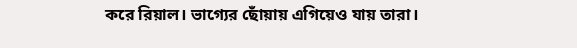করে রিয়াল। ভাগ্যের ছোঁয়ায় এগিয়েও যায় তারা।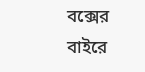বক্সের বাইরে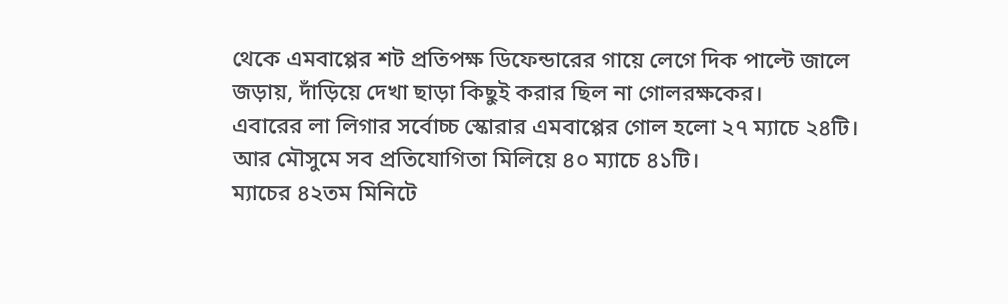থেকে এমবাপ্পের শট প্রতিপক্ষ ডিফেন্ডারের গায়ে লেগে দিক পাল্টে জালে জড়ায়, দাঁড়িয়ে দেখা ছাড়া কিছুই করার ছিল না গোলরক্ষকের।
এবারের লা লিগার সর্বোচ্চ স্কোরার এমবাপ্পের গোল হলো ২৭ ম্যাচে ২৪টি। আর মৌসুমে সব প্রতিযোগিতা মিলিয়ে ৪০ ম্যাচে ৪১টি।
ম্যাচের ৪২তম মিনিটে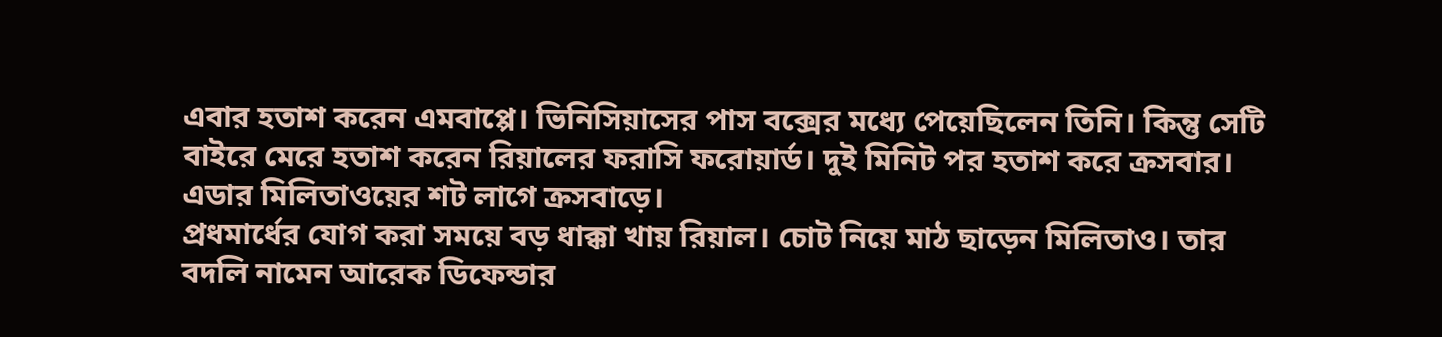এবার হতাশ করেন এমবাপ্পে। ভিনিসিয়াসের পাস বক্সের মধ্যে পেয়েছিলেন তিনি। কিন্তু সেটি বাইরে মেরে হতাশ করেন রিয়ালের ফরাসি ফরোয়ার্ড। দুই মিনিট পর হতাশ করে ক্রসবার। এডার মিলিতাওয়ের শট লাগে ক্রসবাড়ে।
প্রধমার্ধের যোগ করা সময়ে বড় ধাক্কা খায় রিয়াল। চোট নিয়ে মাঠ ছাড়েন মিলিতাও। তার বদলি নামেন আরেক ডিফেন্ডার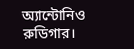অ্যান্টোনিও রুডিগার।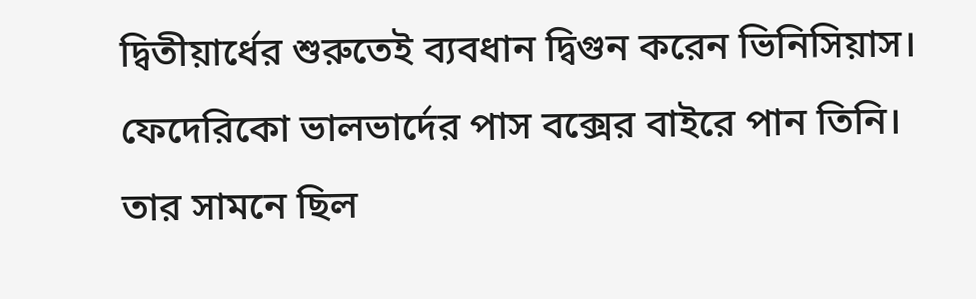দ্বিতীয়ার্ধের শুরুতেই ব্যবধান দ্বিগুন করেন ভিনিসিয়াস। ফেদেরিকো ভালভার্দের পাস বক্সের বাইরে পান তিনি। তার সামনে ছিল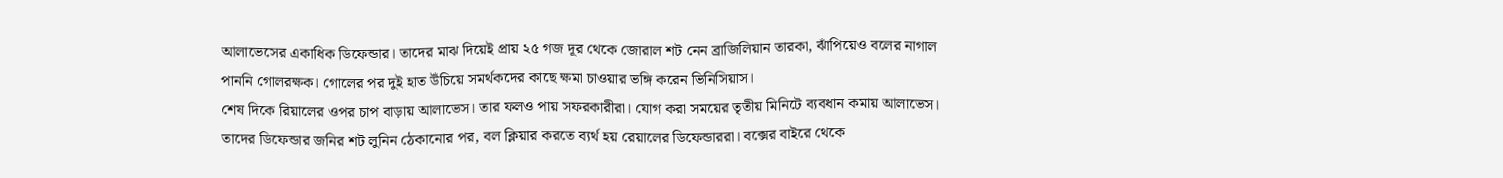আলাভেসের একাধিক ডিফেন্ডার। তাদের মাঝ দিয়েই প্রায় ২৫ গজ দূর থেকে জোরাল শট নেন ব্রাজিলিয়ান তারকা, ঝাঁপিয়েও বলের নাগাল পাননি গোলরক্ষক। গোলের পর দুই হাত উঁচিয়ে সমর্থকদের কাছে ক্ষমা চাওয়ার ভঙ্গি করেন ভিনিসিয়াস।
শেষ দিকে রিয়ালের ওপর চাপ বাড়ায় আলাভেস। তার ফলও পায় সফরকারীরা। যোগ করা সময়ের তৃতীয় মিনিটে ব্যবধান কমায় আলাভেস। তাদের ডিফেন্ডার জনির শট লুনিন ঠেকানোর পর, বল ক্লিয়ার করতে ব্যর্থ হয় রেয়ালের ডিফেন্ডাররা। বক্সের বাইরে থেকে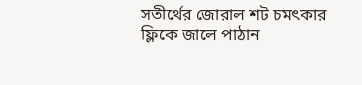সতীর্থের জোরাল শট চমৎকার ফ্লিকে জালে পাঠান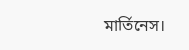মার্তিনেস।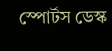স্পোর্টস ডেস্ক